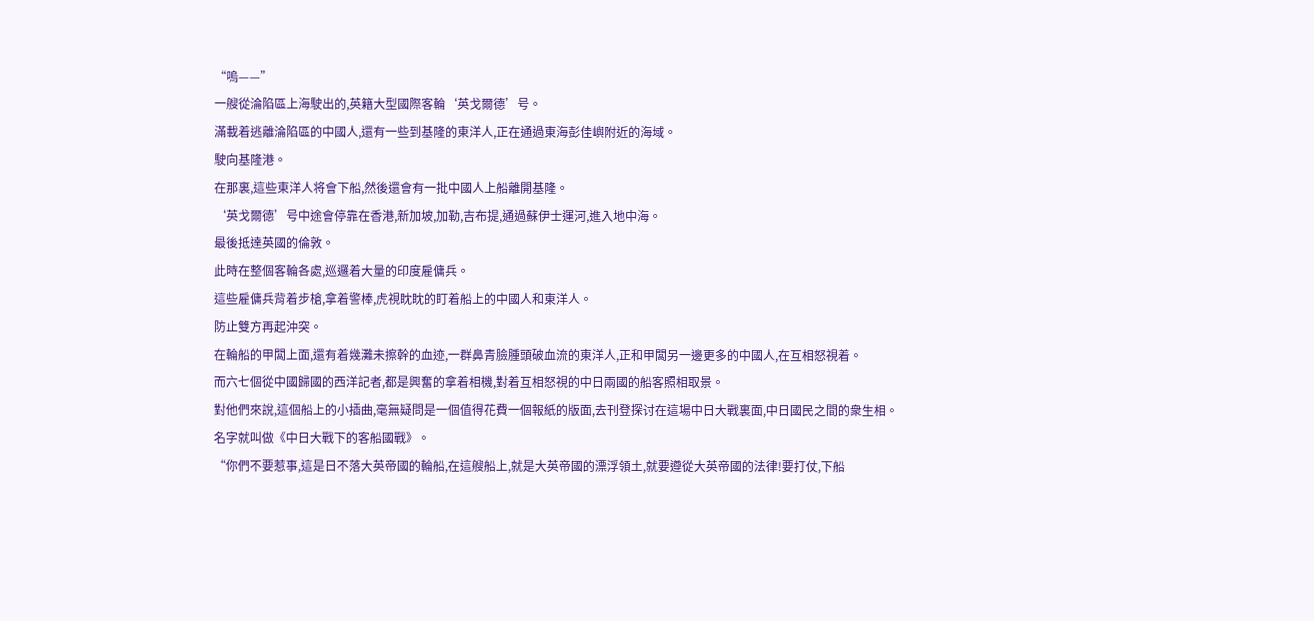“嗚——”
一艘從淪陷區上海駛出的,英籍大型國際客輪‘英戈爾德’号。
滿載着逃離淪陷區的中國人,還有一些到基隆的東洋人,正在通過東海彭佳嶼附近的海域。
駛向基隆港。
在那裏,這些東洋人将會下船,然後還會有一批中國人上船離開基隆。
‘英戈爾德’号中途會停靠在香港,新加坡,加勒,吉布提,通過蘇伊士運河,進入地中海。
最後抵達英國的倫敦。
此時在整個客輪各處,巡邏着大量的印度雇傭兵。
這些雇傭兵背着步槍,拿着警棒,虎視眈眈的盯着船上的中國人和東洋人。
防止雙方再起沖突。
在輪船的甲闆上面,還有着幾灘未擦幹的血迹,一群鼻青臉腫頭破血流的東洋人,正和甲闆另一邊更多的中國人,在互相怒視着。
而六七個從中國歸國的西洋記者,都是興奮的拿着相機,對着互相怒視的中日兩國的船客照相取景。
對他們來說,這個船上的小插曲,毫無疑問是一個值得花費一個報紙的版面,去刊登探讨在這場中日大戰裏面,中日國民之間的衆生相。
名字就叫做《中日大戰下的客船國戰》。
“你們不要惹事,這是日不落大英帝國的輪船,在這艘船上,就是大英帝國的漂浮領土,就要遵從大英帝國的法律!要打仗,下船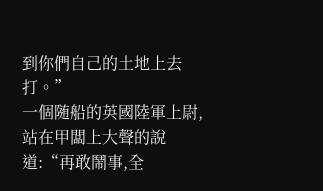到你們自己的土地上去打。”
一個随船的英國陸軍上尉,站在甲闆上大聲的說道:“再敢鬧事,全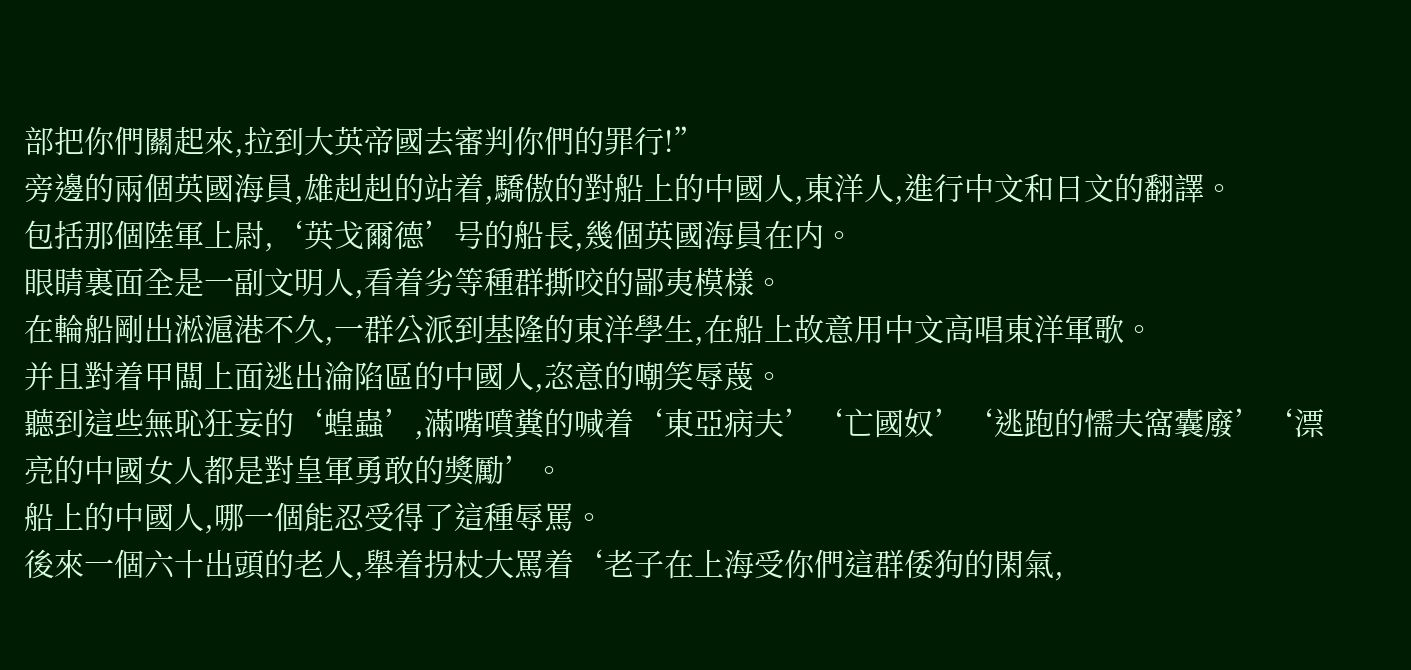部把你們關起來,拉到大英帝國去審判你們的罪行!”
旁邊的兩個英國海員,雄赳赳的站着,驕傲的對船上的中國人,東洋人,進行中文和日文的翻譯。
包括那個陸軍上尉,‘英戈爾德’号的船長,幾個英國海員在内。
眼睛裏面全是一副文明人,看着劣等種群撕咬的鄙夷模樣。
在輪船剛出淞滬港不久,一群公派到基隆的東洋學生,在船上故意用中文高唱東洋軍歌。
并且對着甲闆上面逃出淪陷區的中國人,恣意的嘲笑辱蔑。
聽到這些無恥狂妄的‘蝗蟲’,滿嘴噴糞的喊着‘東亞病夫’‘亡國奴’‘逃跑的懦夫窩囊廢’‘漂亮的中國女人都是對皇軍勇敢的獎勵’。
船上的中國人,哪一個能忍受得了這種辱罵。
後來一個六十出頭的老人,舉着拐杖大罵着‘老子在上海受你們這群倭狗的閑氣,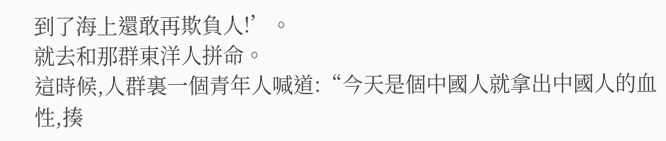到了海上還敢再欺負人!’。
就去和那群東洋人拼命。
這時候,人群裏一個青年人喊道:“今天是個中國人就拿出中國人的血性,揍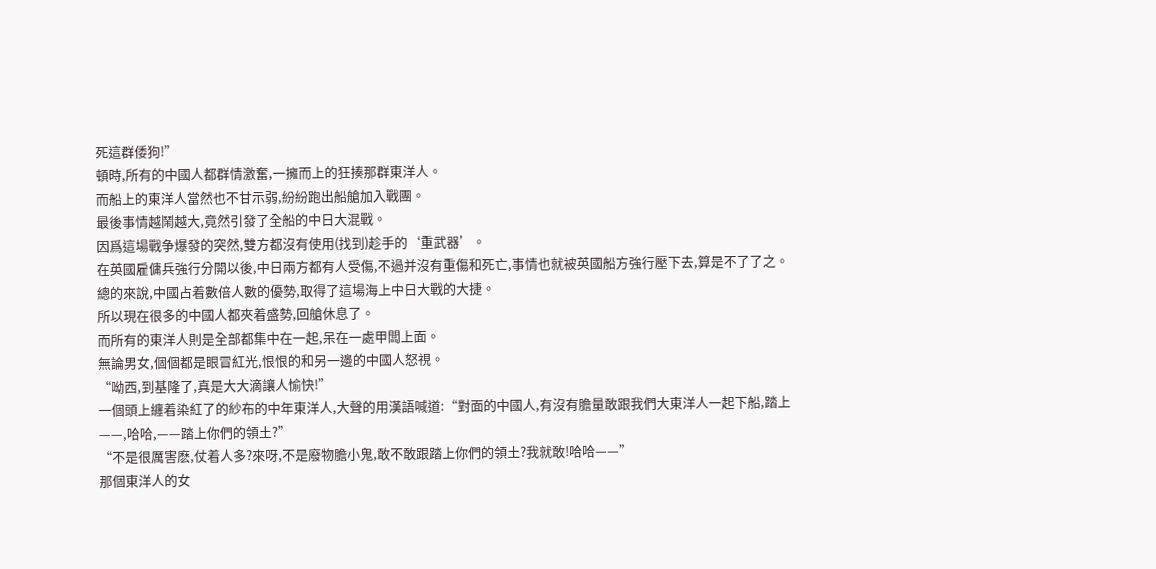死這群倭狗!”
頓時,所有的中國人都群情激奮,一擁而上的狂揍那群東洋人。
而船上的東洋人當然也不甘示弱,紛紛跑出船艙加入戰團。
最後事情越鬧越大,竟然引發了全船的中日大混戰。
因爲這場戰争爆發的突然,雙方都沒有使用(找到)趁手的‘重武器’。
在英國雇傭兵強行分開以後,中日兩方都有人受傷,不過并沒有重傷和死亡,事情也就被英國船方強行壓下去,算是不了了之。
總的來說,中國占着數倍人數的優勢,取得了這場海上中日大戰的大捷。
所以現在很多的中國人都夾着盛勢,回艙休息了。
而所有的東洋人則是全部都集中在一起,呆在一處甲闆上面。
無論男女,個個都是眼冒紅光,恨恨的和另一邊的中國人怒視。
“呦西,到基隆了,真是大大滴讓人愉快!”
一個頭上纏着染紅了的紗布的中年東洋人,大聲的用漢語喊道:“對面的中國人,有沒有膽量敢跟我們大東洋人一起下船,踏上——,哈哈,——踏上你們的領土?”
“不是很厲害麽,仗着人多?來呀,不是廢物膽小鬼,敢不敢跟踏上你們的領土?我就敢!哈哈——”
那個東洋人的女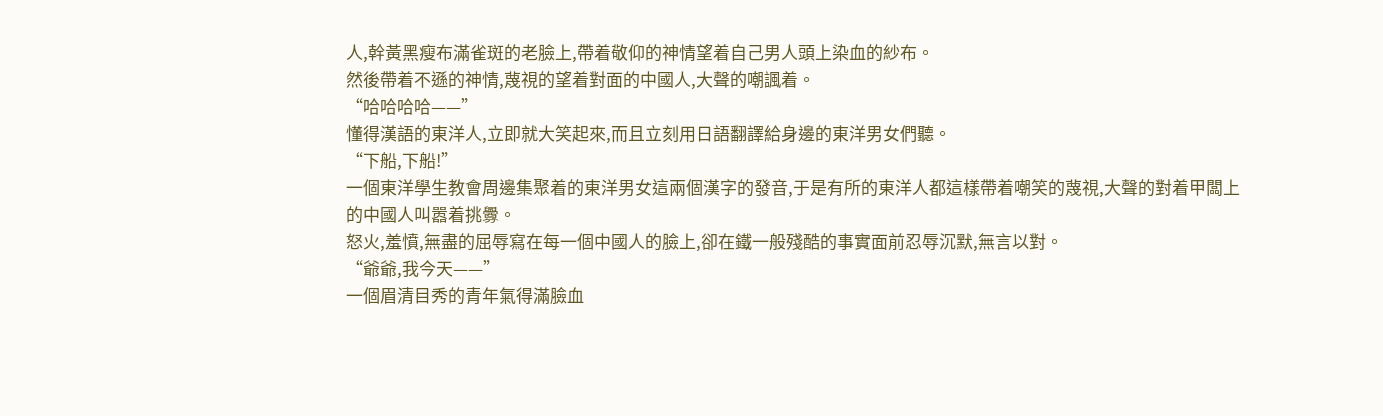人,幹黃黑瘦布滿雀斑的老臉上,帶着敬仰的神情望着自己男人頭上染血的紗布。
然後帶着不遜的神情,蔑視的望着對面的中國人,大聲的嘲諷着。
“哈哈哈哈——”
懂得漢語的東洋人,立即就大笑起來,而且立刻用日語翻譯給身邊的東洋男女們聽。
“下船,下船!”
一個東洋學生教會周邊集聚着的東洋男女這兩個漢字的發音,于是有所的東洋人都這樣帶着嘲笑的蔑視,大聲的對着甲闆上的中國人叫嚣着挑釁。
怒火,羞憤,無盡的屈辱寫在每一個中國人的臉上,卻在鐵一般殘酷的事實面前忍辱沉默,無言以對。
“爺爺,我今天——”
一個眉清目秀的青年氣得滿臉血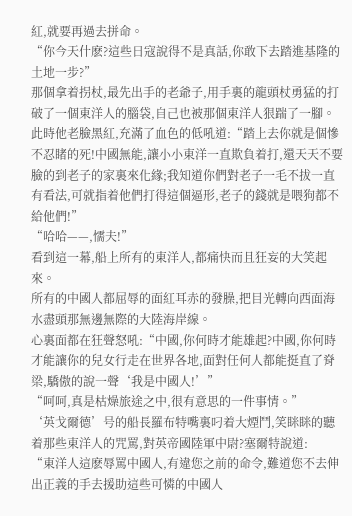紅,就要再過去拼命。
“你今天什麽?這些日寇說得不是真話,你敢下去踏進基隆的土地一步?”
那個拿着拐杖,最先出手的老爺子,用手裏的龍頭杖勇猛的打破了一個東洋人的腦袋,自己也被那個東洋人狠踹了一腳。
此時他老臉黑紅,充滿了血色的低吼道:“踏上去你就是個慘不忍睹的死!中國無能,讓小小東洋一直欺負着打,還天天不要臉的到老子的家裏來化緣;我知道你們對老子一毛不拔一直有看法,可就指着他們打得這個逼形,老子的錢就是喂狗都不給他們!”
“哈哈——,懦夫!”
看到這一幕,船上所有的東洋人,都痛快而且狂妄的大笑起來。
所有的中國人都屈辱的面紅耳赤的發臊,把目光轉向西面海水盡頭那無邊無際的大陸海岸線。
心裏面都在狂聲怒吼:“中國,你何時才能雄起?中國,你何時才能讓你的兒女行走在世界各地,面對任何人都能挺直了脊梁,驕傲的說一聲‘我是中國人!’”
“呵呵,真是枯燥旅途之中,很有意思的一件事情。”
‘英戈爾德’号的船長羅布特嘴裏叼着大煙鬥,笑眯眯的聽着那些東洋人的咒罵,對英帝國陸軍中尉?塞爾特說道:
“東洋人這麽辱罵中國人,有違您之前的命令,難道您不去伸出正義的手去援助這些可憐的中國人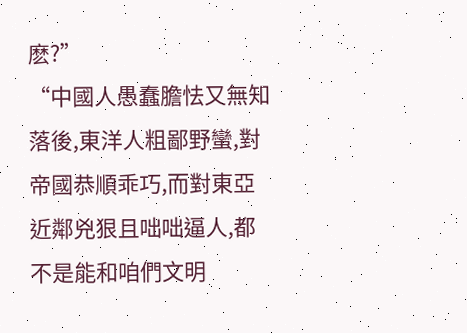麽?”
“中國人愚蠢膽怯又無知落後,東洋人粗鄙野蠻,對帝國恭順乖巧,而對東亞近鄰兇狠且咄咄逼人,都不是能和咱們文明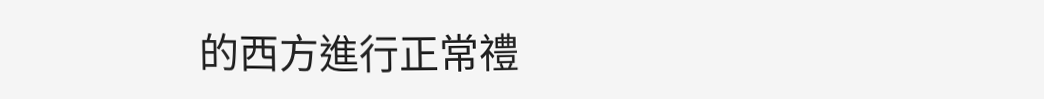的西方進行正常禮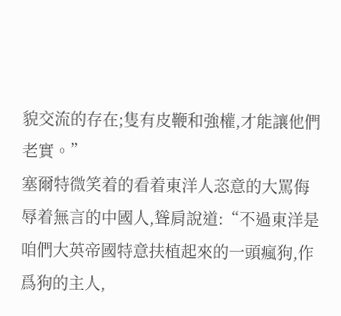貌交流的存在;隻有皮鞭和強權,才能讓他們老實。”
塞爾特微笑着的看着東洋人恣意的大罵侮辱着無言的中國人,聳肩說道:“不過東洋是咱們大英帝國特意扶植起來的一頭瘋狗,作爲狗的主人,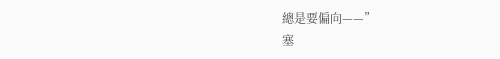總是要偏向——”
塞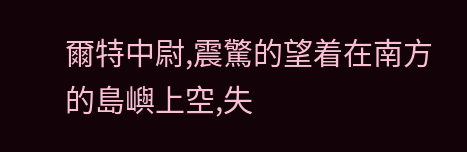爾特中尉,震驚的望着在南方的島嶼上空,失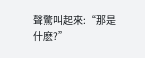聲驚叫起來:“那是什麽?”